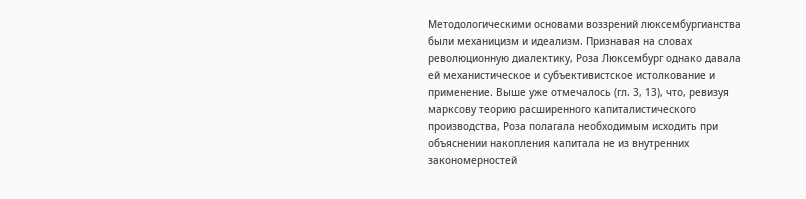Методологическими основами воззрений люксембургианства были механицизм и идеализм. Признавая на словах революционную диалектику, Роза Люксембург однако давала ей механистическое и субъективистское истолкование и применение. Выше уже отмечалось (гл. 3, 13), что, ревизуя марксову теорию расширенного капиталистического производства, Роза полагала необходимым исходить при объяснении накопления капитала не из внутренних закономерностей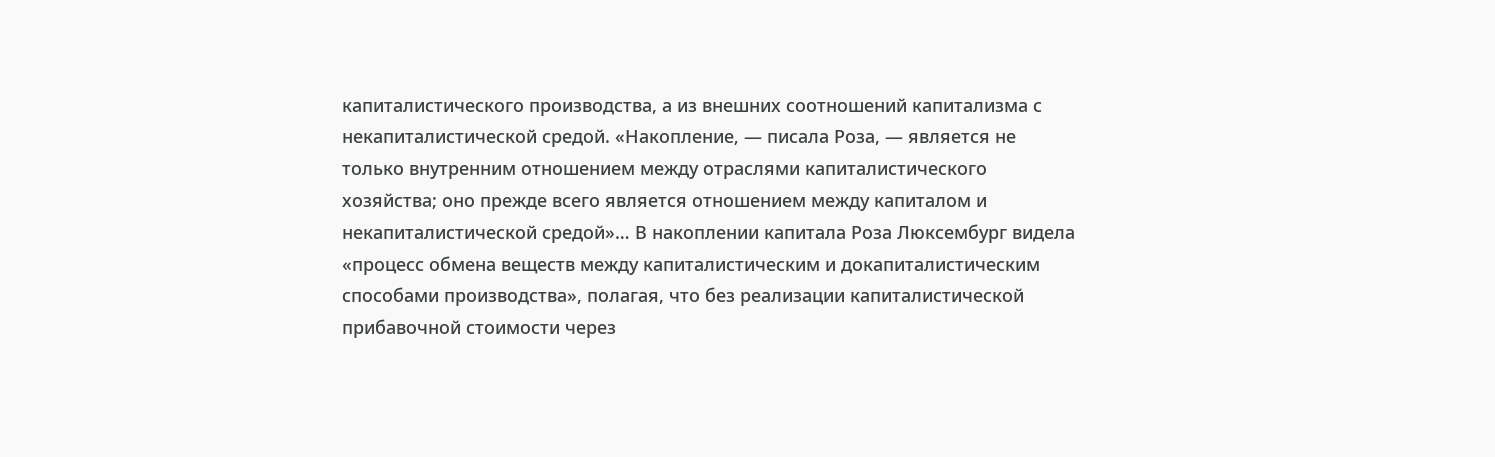капиталистического производства, а из внешних соотношений капитализма с некапиталистической средой. «Накопление‚ — писала Роза, — является не только внутренним отношением между отраслями капиталистического хозяйства; оно прежде всего является отношением между капиталом и некапиталистической средой»… В накоплении капитала Роза Люксембург видела «процесс обмена веществ между капиталистическим и докапиталистическим способами производства», полагая, что без реализации капиталистической прибавочной стоимости через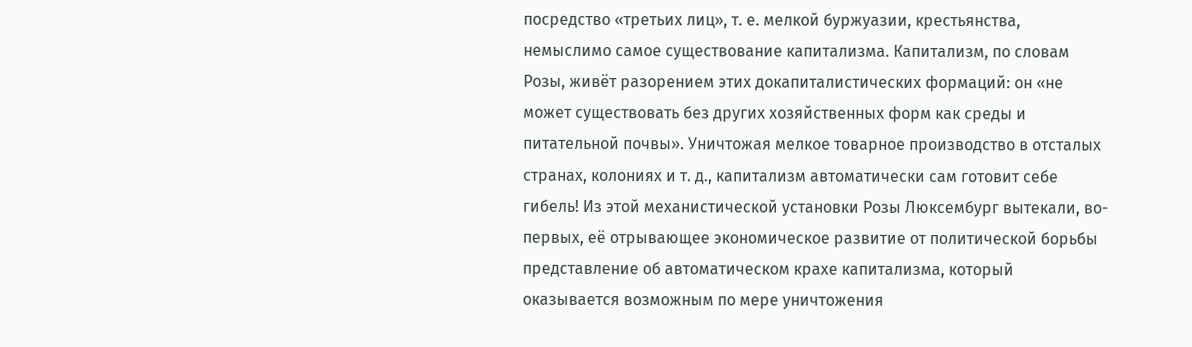посредство «третьих лиц», т. е. мелкой буржуазии, крестьянства, немыслимо самое существование капитализма. Капитализм, по словам Розы, живёт разорением этих докапиталистических формаций: он «не может существовать без других хозяйственных форм как среды и питательной почвы». Уничтожая мелкое товарное производство в отсталых странах, колониях и т. д., капитализм автоматически сам готовит себе гибель! Из этой механистической установки Розы Люксембург вытекали, во-первых, её отрывающее экономическое развитие от политической борьбы представление об автоматическом крахе капитализма, который оказывается возможным по мере уничтожения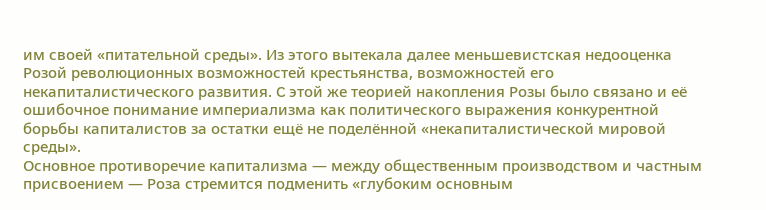им своей «питательной среды». Из этого вытекала далее меньшевистская недооценка Розой революционных возможностей крестьянства, возможностей его некапиталистического развития. C этой же теорией накопления Розы было связано и её ошибочное понимание империализма как политического выражения конкурентной борьбы капиталистов за остатки ещё не поделённой «некапиталистической мировой среды».
Основное противоречие капитализма — между общественным производством и частным присвоением — Роза стремится подменить «глубоким основным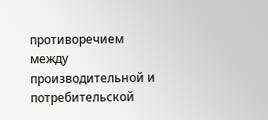противоречием между производительной и потребительской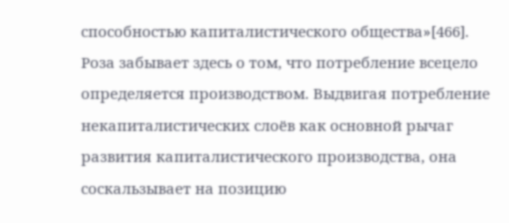способностью капиталистического общества»[466]. Роза забывает здесь о том, что потребление всецело определяется производством. Выдвигая потребление некапиталистических слоёв как основной рычаг развития капиталистического производства, она соскальзывает на позицию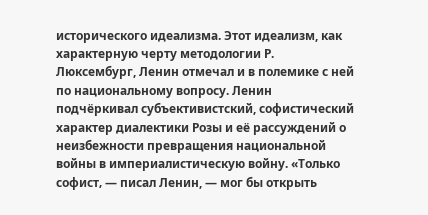исторического идеализма. Этот идеализм, как характерную черту методологии Р. Люксембург, Ленин отмечал и в полемике с ней по национальному вопросу. Ленин подчёркивал субъективистский, софистический характер диалектики Розы и её рассуждений о неизбежности превращения национальной войны в империалистическую войну. «Только софист‚ — писал Ленин, — мог бы открыть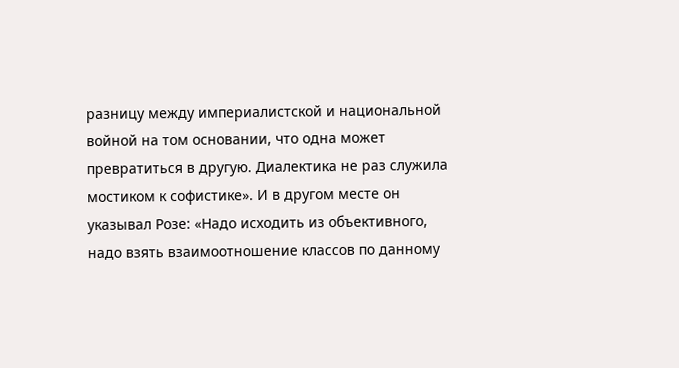разницу между империалистской и национальной войной на том основании, что одна может превратиться в другую. Диалектика не раз служила мостиком к софистике». И в другом месте он указывал Розе: «Надо исходить из объективного, надо взять взаимоотношение классов по данному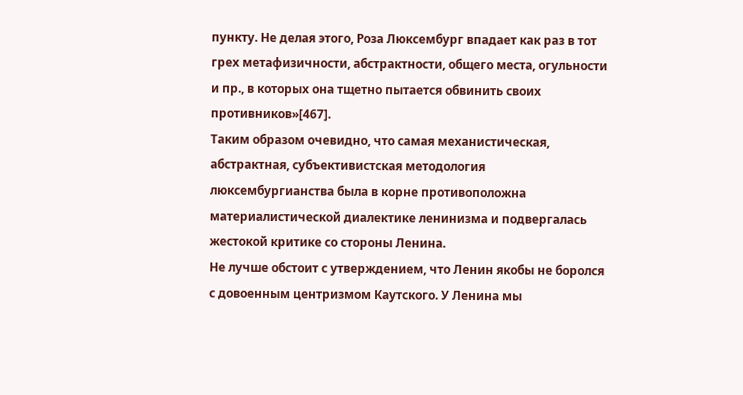пункту. Не делая этого, Роза Люксембург впадает как раз в тот грех метафизичности, абстрактности, общего места, огульности и пр., в которых она тщетно пытается обвинить своих противников»[467].
Таким образом очевидно, что самая механистическая, абстрактная, субъективистская методология люксембургианства была в корне противоположна материалистической диалектике ленинизма и подвергалась жестокой критике со стороны Ленина.
Не лучше обстоит с утверждением, что Ленин якобы не боролся с довоенным центризмом Каутского. У Ленина мы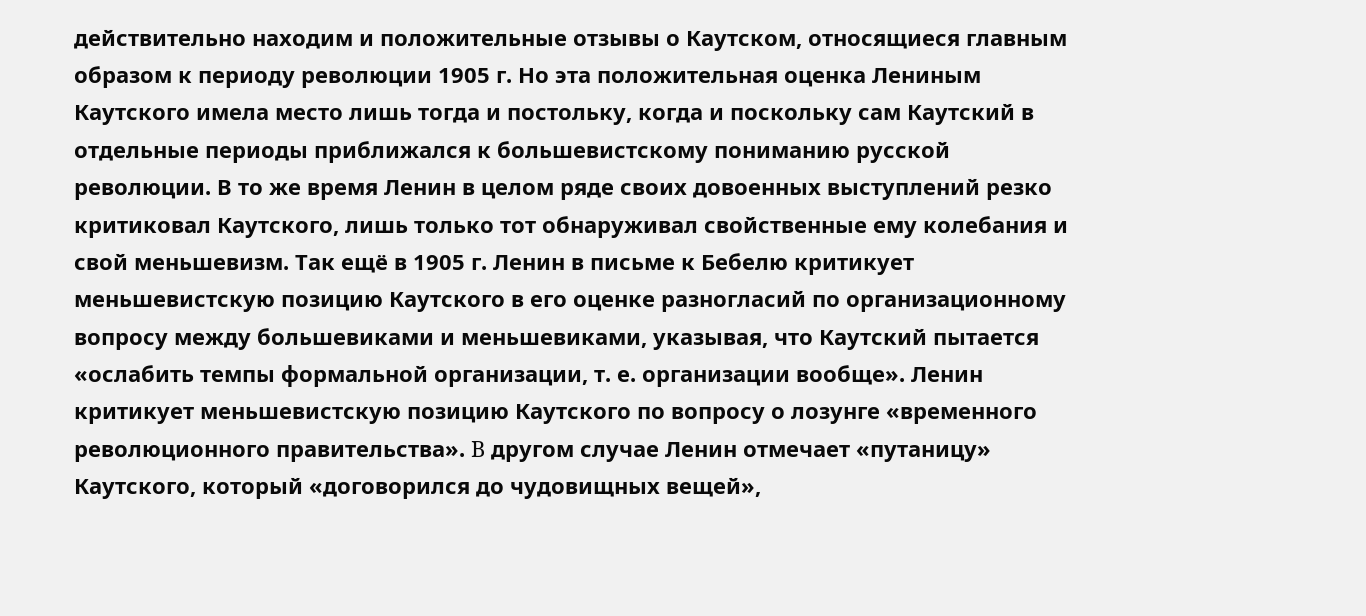действительно находим и положительные отзывы о Каутском, относящиеся главным образом к периоду революции 1905 г. Но эта положительная оценка Лениным Каутского имела место лишь тогда и постольку, когда и поскольку сам Каутский в отдельные периоды приближался к большевистскому пониманию русской революции. В то же время Ленин в целом ряде своих довоенных выступлений резко критиковал Каутского, лишь только тот обнаруживал свойственные ему колебания и свой меньшевизм. Так ещё в 1905 г. Ленин в письме к Бебелю критикует меньшевистскую позицию Каутского в его оценке разногласий по организационному вопросу между большевиками и меньшевиками, указывая, что Каутский пытается «ослабить темпы формальной организации, т. е. организации вообще». Ленин критикует меньшевистскую позицию Каутского по вопросу о лозунге «временного революционного правительства». B другом случае Ленин отмечает «путаницу» Каутского, который «договорился до чудовищных вещей»,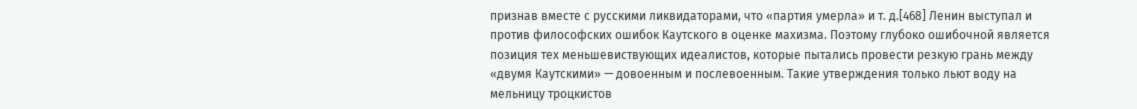признав вместе с русскими ликвидаторами, что «партия умерла» и т. д.[468] Ленин выступал и против философских ошибок Каутского в оценке махизма. Поэтому глубоко ошибочной является позиция тех меньшевиствующих идеалистов, которые пытались провести резкую грань между «двумя Каутскими» — довоенным и послевоенным. Такие утверждения только льют воду на мельницу троцкистов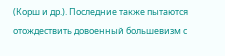(Корш и др.). Последние также пытаются отождествить довоенный большевизм с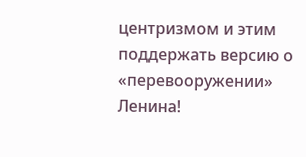центризмом и этим поддержать версию о «перевооружении» Ленина!